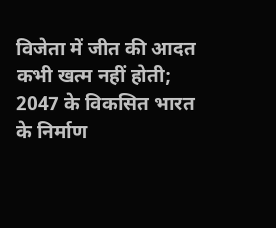विजेता में जीत की आदत कभी खत्म नहीं होती; 2047 के विकसित भारत के निर्माण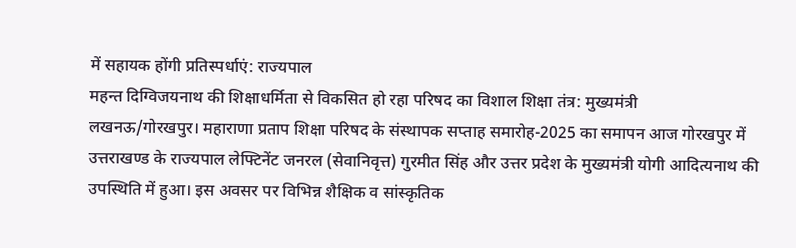में सहायक होंगी प्रतिस्पर्धाएं: राज्यपाल
महन्त दिग्विजयनाथ की शिक्षाधर्मिता से विकसित हो रहा परिषद का विशाल शिक्षा तंत्र: मुख्यमंत्री
लखनऊ/गोरखपुर। महाराणा प्रताप शिक्षा परिषद के संस्थापक सप्ताह समारोह-2025 का समापन आज गोरखपुर में उत्तराखण्ड के राज्यपाल लेफ्टिनेंट जनरल (सेवानिवृत्त) गुरमीत सिंह और उत्तर प्रदेश के मुख्यमंत्री योगी आदित्यनाथ की उपस्थिति में हुआ। इस अवसर पर विभिन्न शैक्षिक व सांस्कृतिक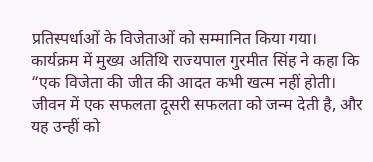प्रतिस्पर्धाओं के विजेताओं को सम्मानित किया गया।
कार्यक्रम में मुख्य अतिथि राज्यपाल गुरमीत सिंह ने कहा कि “एक विजेता की जीत की आदत कभी खत्म नहीं होती। जीवन में एक सफलता दूसरी सफलता को जन्म देती है, और यह उन्हीं को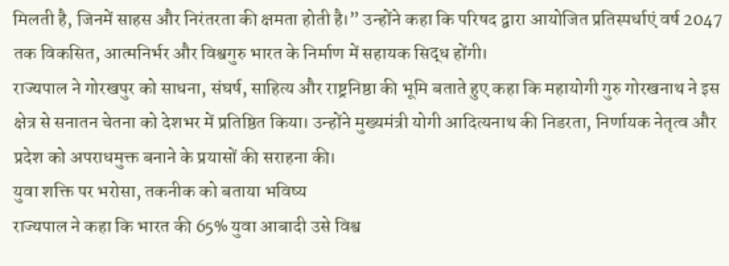मिलती है, जिनमें साहस और निरंतरता की क्षमता होती है।” उन्होंने कहा कि परिषद द्वारा आयोजित प्रतिस्पर्धाएं वर्ष 2047 तक विकसित, आत्मनिर्भर और विश्वगुरु भारत के निर्माण में सहायक सिद्ध होंगी।
राज्यपाल ने गोरखपुर को साधना, संघर्ष, साहित्य और राष्ट्रनिष्ठा की भूमि बताते हुए कहा कि महायोगी गुरु गोरखनाथ ने इस क्षेत्र से सनातन चेतना को देशभर में प्रतिष्ठित किया। उन्होंने मुख्यमंत्री योगी आदित्यनाथ की निडरता, निर्णायक नेतृत्व और प्रदेश को अपराधमुक्त बनाने के प्रयासों की सराहना की।
युवा शक्ति पर भरोसा, तकनीक को बताया भविष्य
राज्यपाल ने कहा कि भारत की 65% युवा आबादी उसे विश्व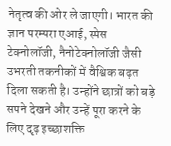नेतृत्व की ओर ले जाएगी। भारत की ज्ञान परम्परा एआई, स्पेस टेक्नोलॉजी, नैनोटेक्नोलॉजी जैसी उभरती तकनीकों में वैश्विक बढ़त दिला सकती है। उन्होंने छात्रों को बड़े सपने देखने और उन्हें पूरा करने के लिए दृढ़ इच्छाशक्ति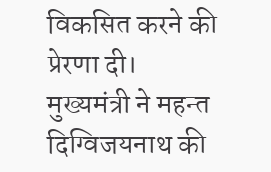विकसित करने की प्रेरणा दी।
मुख्यमंत्री ने महन्त दिग्विजयनाथ की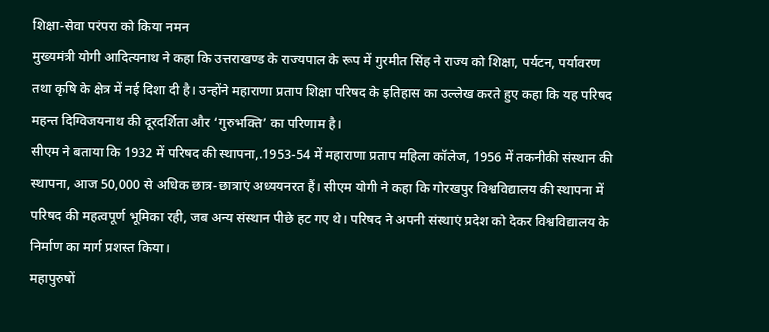शिक्षा-सेवा परंपरा को किया नमन
मुख्यमंत्री योगी आदित्यनाथ ने कहा कि उत्तराखण्ड के राज्यपाल के रूप में गुरमीत सिंह ने राज्य को शिक्षा, पर्यटन, पर्यावरण तथा कृषि के क्षेत्र में नई दिशा दी है। उन्होंने महाराणा प्रताप शिक्षा परिषद के इतिहास का उल्लेख करते हुए कहा कि यह परिषद महन्त दिग्विजयनाथ की दूरदर्शिता और ‘गुरुभक्ति’ का परिणाम है।
सीएम ने बताया कि 1932 में परिषद की स्थापना,.1953-54 में महाराणा प्रताप महिला कॉलेज, 1956 में तकनीकी संस्थान की स्थापना, आज 50,000 से अधिक छात्र-छात्राएं अध्ययनरत हैं। सीएम योगी ने कहा कि गोरखपुर विश्वविद्यालय की स्थापना में परिषद की महत्वपूर्ण भूमिका रही, जब अन्य संस्थान पीछे हट गए थे। परिषद ने अपनी संस्थाएं प्रदेश को देकर विश्वविद्यालय के निर्माण का मार्ग प्रशस्त किया।
महापुरुषों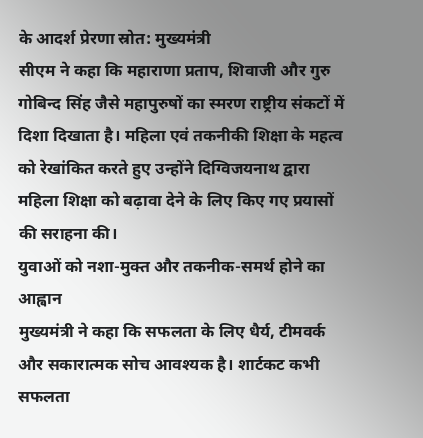के आदर्श प्रेरणा स्रोत: मुख्यमंत्री
सीएम ने कहा कि महाराणा प्रताप, शिवाजी और गुरु गोबिन्द सिंह जैसे महापुरुषों का स्मरण राष्ट्रीय संकटों में दिशा दिखाता है। महिला एवं तकनीकी शिक्षा के महत्व को रेखांकित करते हुए उन्होंने दिग्विजयनाथ द्वारा महिला शिक्षा को बढ़ावा देने के लिए किए गए प्रयासों की सराहना की।
युवाओं को नशा-मुक्त और तकनीक-समर्थ होने का आह्वान
मुख्यमंत्री ने कहा कि सफलता के लिए धैर्य, टीमवर्क और सकारात्मक सोच आवश्यक है। शार्टकट कभी सफलता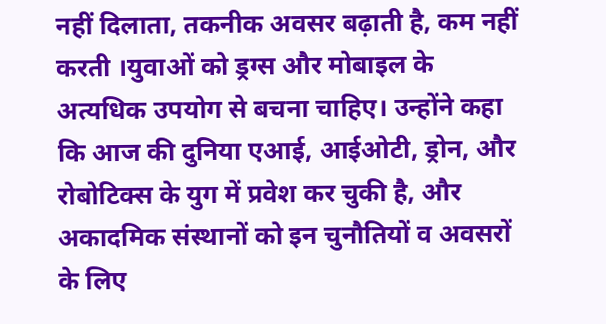नहीं दिलाता, तकनीक अवसर बढ़ाती है, कम नहीं करती ।युवाओं को ड्रग्स और मोबाइल के अत्यधिक उपयोग से बचना चाहिए। उन्होंने कहा कि आज की दुनिया एआई, आईओटी, ड्रोन, और रोबोटिक्स के युग में प्रवेश कर चुकी है, और अकादमिक संस्थानों को इन चुनौतियों व अवसरों के लिए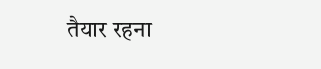तैयार रहना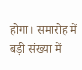होगा। समारोह में बड़ी संख्या में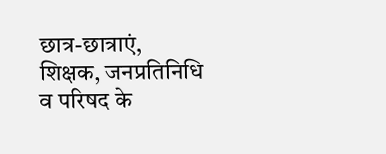छात्र-छात्राएं, शिक्षक, जनप्रतिनिधि व परिषद के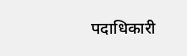पदाधिकारी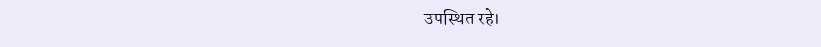उपस्थित रहे।